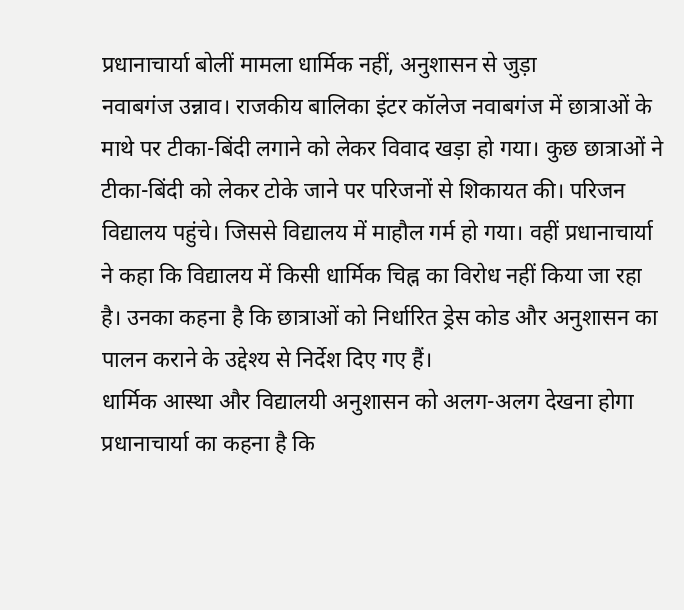प्रधानाचार्या बोलीं मामला धार्मिक नहीं, अनुशासन से जुड़ा
नवाबगंज उन्नाव। राजकीय बालिका इंटर कॉलेज नवाबगंज में छात्राओं के माथे पर टीका-बिंदी लगाने को लेकर विवाद खड़ा हो गया। कुछ छात्राओं ने टीका-बिंदी को लेकर टोके जाने पर परिजनों से शिकायत की। परिजन विद्यालय पहुंचे। जिससे विद्यालय में माहौल गर्म हो गया। वहीं प्रधानाचार्या ने कहा कि विद्यालय में किसी धार्मिक चिह्न का विरोध नहीं किया जा रहा है। उनका कहना है कि छात्राओं को निर्धारित ड्रेस कोड और अनुशासन का पालन कराने के उद्देश्य से निर्देश दिए गए हैं।
धार्मिक आस्था और विद्यालयी अनुशासन को अलग-अलग देखना होगा
प्रधानाचार्या का कहना है कि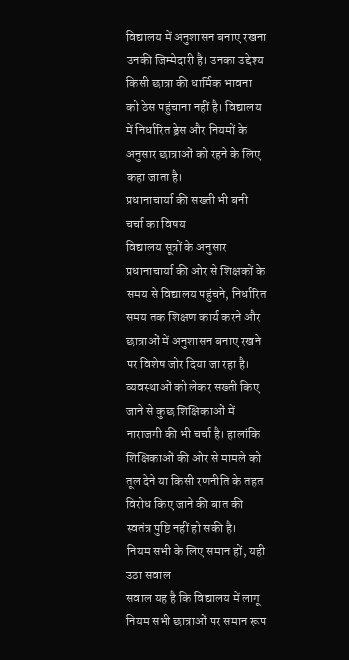विद्यालय में अनुशासन बनाए रखना उनकी जिम्मेदारी है। उनका उद्देश्य किसी छात्रा की धार्मिक भावना को ठेस पहुंचाना नहीं है। विद्यालय में निर्धारित ड्रेस और नियमों के अनुसार छात्राओं को रहने के लिए कहा जाता है।
प्रधानाचार्या की सख्ती भी बनी चर्चा का विषय
विद्यालय सूत्रों के अनुसार प्रधानाचार्या की ओर से शिक्षकों के समय से विद्यालय पहुंचने, निर्धारित समय तक शिक्षण कार्य करने और छात्राओं में अनुशासन बनाए रखने पर विशेष जोर दिया जा रहा है। व्यवस्थाओं को लेकर सख्ती किए जाने से कुछ शिक्षिकाओं में नाराजगी की भी चर्चा है। हालांकि शिक्षिकाओं की ओर से मामले को तूल देने या किसी रणनीति के तहत विरोध किए जाने की बात की स्वतंत्र पुष्टि नहीं हो सकी है।
नियम सभी के लिए समान हों, यही उठा सवाल
सवाल यह है कि विद्यालय में लागू नियम सभी छात्राओं पर समान रूप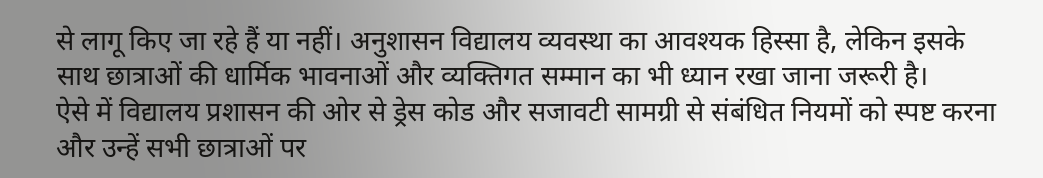से लागू किए जा रहे हैं या नहीं। अनुशासन विद्यालय व्यवस्था का आवश्यक हिस्सा है, लेकिन इसके साथ छात्राओं की धार्मिक भावनाओं और व्यक्तिगत सम्मान का भी ध्यान रखा जाना जरूरी है।
ऐसे में विद्यालय प्रशासन की ओर से ड्रेस कोड और सजावटी सामग्री से संबंधित नियमों को स्पष्ट करना और उन्हें सभी छात्राओं पर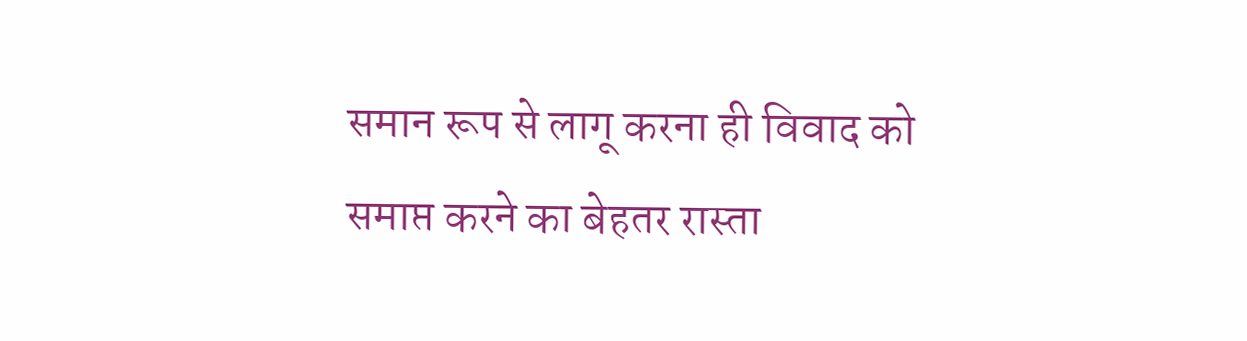समान रूप से लागू करना ही विवाद को समाप्त करने का बेहतर रास्ता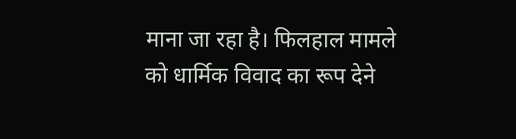माना जा रहा है। फिलहाल मामले को धार्मिक विवाद का रूप देने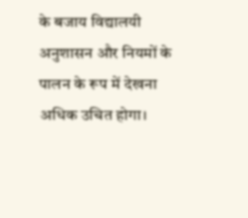के बजाय विद्यालयी अनुशासन और नियमों के पालन के रूप में देखना अधिक उचित होगा।